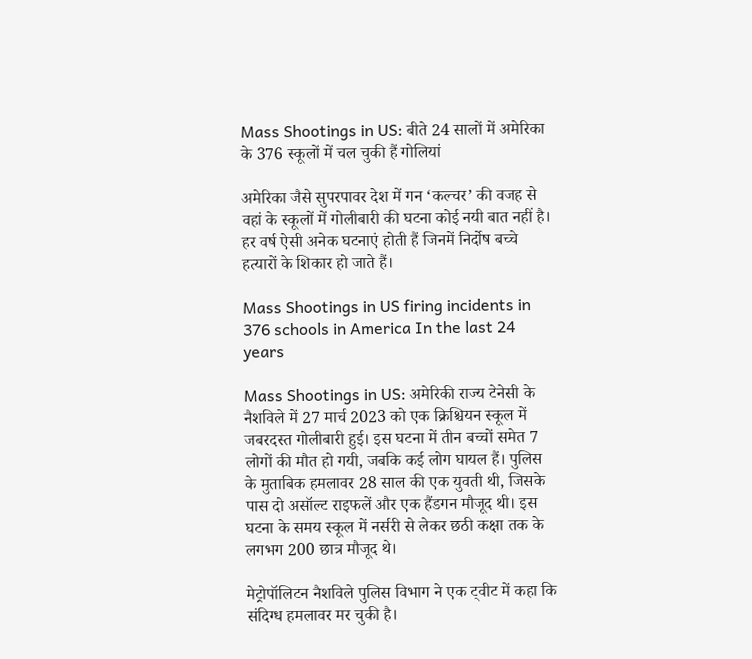Mass Shootings in US: बीते 24 सालों में अमेरिका के 376 स्कूलों में चल चुकी हैं गोलियां

अमेरिका जैसे सुपरपावर देश में गन ‘कल्चर’ की वजह से वहां के स्कूलों में गोलीबारी की घटना कोई नयी बात नहीं है। हर वर्ष ऐसी अनेक घटनाएं होती हैं जिनमें निर्दोष बच्चे हत्यारों के शिकार हो जाते हैं।

Mass Shootings in US firing incidents in 376 schools in America In the last 24 years

Mass Shootings in US: अमेरिकी राज्य टेनेसी के नैशविले में 27 मार्च 2023 को एक क्रिश्चियन स्कूल में जबरदस्त गोलीबारी हुई। इस घटना में तीन बच्चों समेत 7 लोगों की मौत हो गयी, जबकि कई लोग घायल हैं। पुलिस के मुताबिक हमलावर 28 साल की एक युवती थी, जिसके पास दो असॉल्ट राइफलें और एक हैंडगन मौजूद थी। इस घटना के समय स्कूल में नर्सरी से लेकर छठी कक्षा तक के लगभग 200 छात्र मौजूद थे।

मेट्रोपॉलिटन नैशविले पुलिस विभाग ने एक ट्वीट में कहा कि संदिग्ध हमलावर मर चुकी है।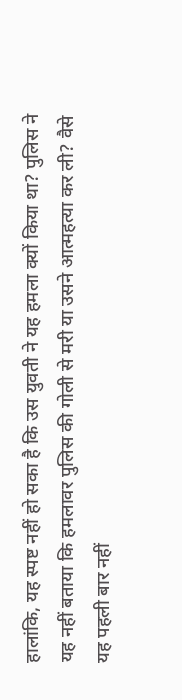हालांकि, यह स्पष्ट नहीं हो सका है कि उस युवती ने यह हमला क्यों किया था? पुलिस ने यह नहीं बताया कि हमलावर पुलिस की गोली से मरी या उसने आत्महत्या कर ली? वैसे यह पहली बार नहीं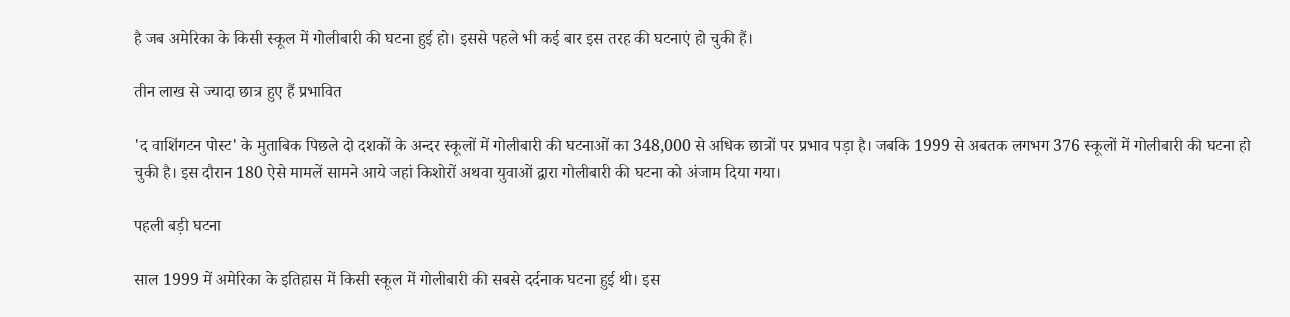है जब अमेरिका के किसी स्कूल में गोलीबारी की घटना हुई हो। इससे पहले भी कई बार इस तरह की घटनाएं हो चुकी हैं।

तीन लाख से ज्यादा छात्र हुए हैं प्रभावित

'द वाशिंगटन पोस्ट' के मुताबिक पिछले दो दशकों के अन्दर स्कूलों में गोलीबारी की घटनाओं का 348,000 से अधिक छात्रों पर प्रभाव पड़ा है। जबकि 1999 से अबतक लगभग 376 स्कूलों में गोलीबारी की घटना हो चुकी है। इस दौरान 180 ऐसे मामलें सामने आये जहां किशोरों अथवा युवाओं द्वारा गोलीबारी की घटना को अंजाम दिया गया।

पहली बड़ी घटना

साल 1999 में अमेरिका के इतिहास में किसी स्कूल में गोलीबारी की सबसे दर्दनाक घटना हुई थी। इस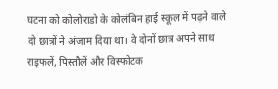घटना को कोलोराडो के कोलंबिन हाई स्कूल में पढ़ने वाले दो छात्रों ने अंजाम दिया था। वे दोनों छात्र अपने साथ राइफलें, पिस्तौलें और विस्फोटक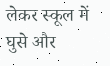लेकर स्कूल में घुसे और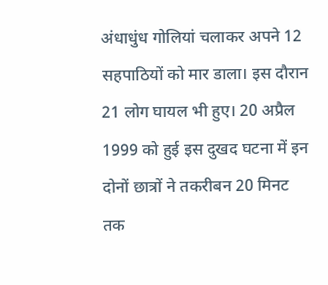अंधाधुंध गोलियां चलाकर अपने 12 सहपाठियों को मार डाला। इस दौरान 21 लोग घायल भी हुए। 20 अप्रैल 1999 को हुई इस दुखद घटना में इन दोनों छात्रों ने तकरीबन 20 मिनट तक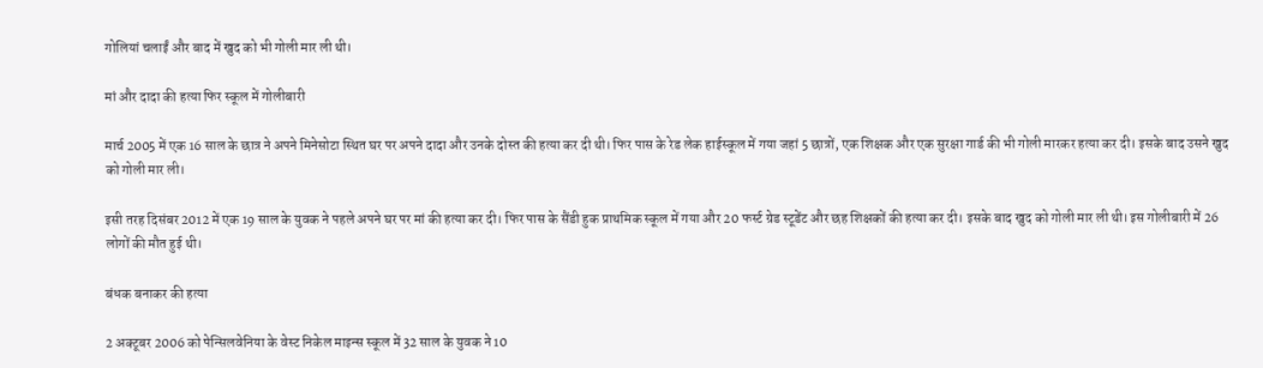गोलियां चलाईं और बाद में खुद को भी गोली मार ली थी।

मां और दादा की हत्या फिर स्कूल में गोलीबारी

मार्च 2005 में एक 16 साल के छात्र ने अपने मिनेसोटा स्थित घर पर अपने दादा और उनके दोस्त की हत्या कर दी थी। फिर पास के रेड लेक हाईस्कूल में गया जहां 5 छात्रों, एक शिक्षक और एक सुरक्षा गार्ड की भी गोली मारकर हत्या कर दी। इसके बाद उसने खुद को गोली मार ली।

इसी तरह दिसंबर 2012 में एक 19 साल के युवक ने पहले अपने घर पर मां की हत्या कर दी। फिर पास के सैंडी हुक प्राथमिक स्कूल में गया और 20 फर्स्ट ग्रेड स्टूडेंट और छह शिक्षकों की हत्या कर दी। इसके बाद खुद को गोली मार ली थी। इस गोलीबारी में 26 लोगों की मौत हुई थी।

बंधक बनाकर की हत्या

2 अक्टूबर 2006 को पेन्सिलवेनिया के वेस्ट निकेल माइन्स स्कूल में 32 साल के युवक ने 10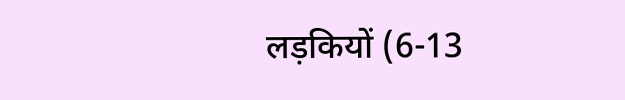लड़कियों (6-13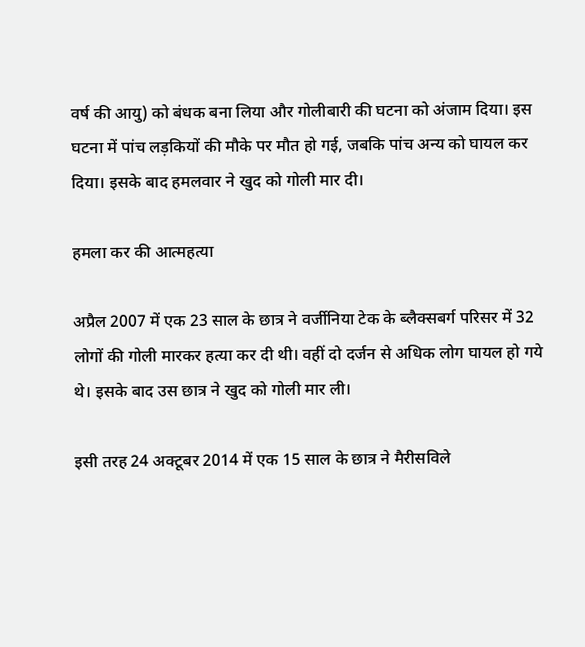वर्ष की आयु) को बंधक बना लिया और गोलीबारी की घटना को अंजाम दिया। इस घटना में पांच लड़कियों की मौके पर मौत हो गई, जबकि पांच अन्य को घायल कर दिया। इसके बाद हमलवार ने खुद को गोली मार दी।

हमला कर की आत्महत्या

अप्रैल 2007 में एक 23 साल के छात्र ने वर्जीनिया टेक के ब्लैक्सबर्ग परिसर में 32 लोगों की गोली मारकर हत्या कर दी थी। वहीं दो दर्जन से अधिक लोग घायल हो गये थे। इसके बाद उस छात्र ने खुद को गोली मार ली।

इसी तरह 24 अक्टूबर 2014 में एक 15 साल के छात्र ने मैरीसविले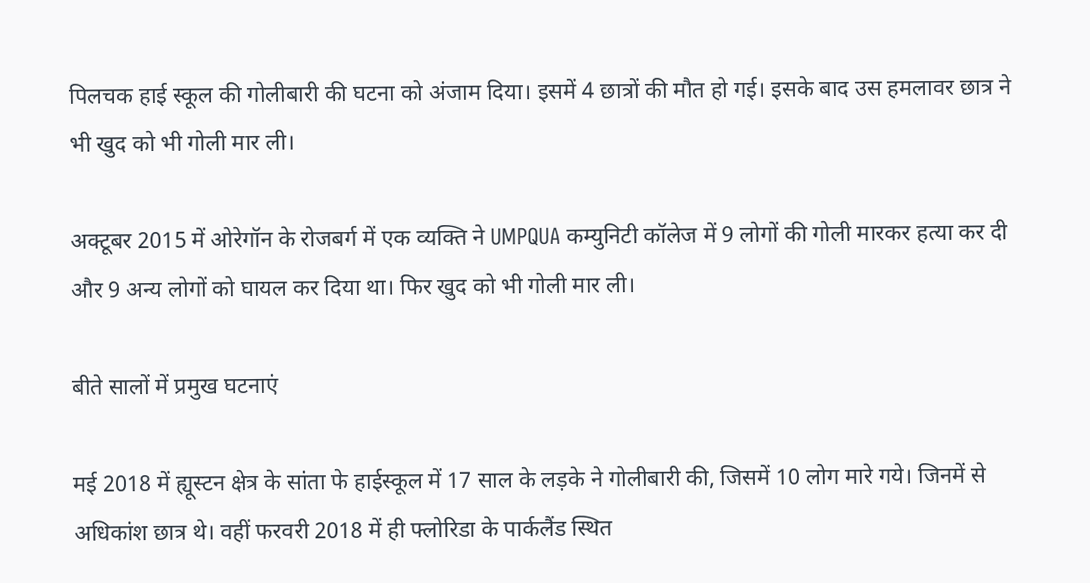पिलचक हाई स्कूल की गोलीबारी की घटना को अंजाम दिया। इसमें 4 छात्रों की मौत हो गई। इसके बाद उस हमलावर छात्र ने भी खुद को भी गोली मार ली।

अक्टूबर 2015 में ओरेगॉन के रोजबर्ग में एक व्यक्ति ने UMPQUA कम्युनिटी कॉलेज में 9 लोगों की गोली मारकर हत्या कर दी और 9 अन्य लोगों को घायल कर दिया था। फिर खुद को भी गोली मार ली।

बीते सालों में प्रमुख घटनाएं

मई 2018 में ह्यूस्टन क्षेत्र के सांता फे हाईस्कूल में 17 साल के लड़के ने गोलीबारी की, जिसमें 10 लोग मारे गये। जिनमें से अधिकांश छात्र थे। वहीं फरवरी 2018 में ही फ्लोरिडा के पार्कलैंड स्थित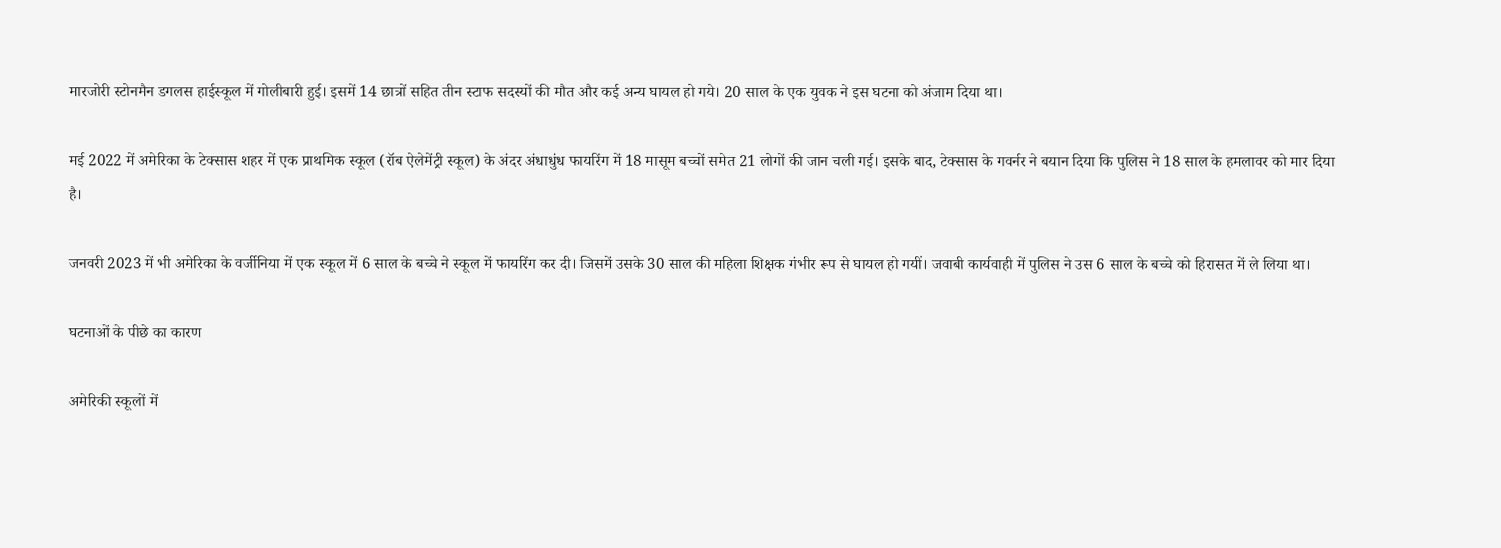मारजोरी स्टोनमैन डगलस हाईस्कूल में गोलीबारी हुई। इसमें 14 छात्रों सहित तीन स्टाफ सदस्यों की मौत और कई अन्य घायल हो गये। 20 साल के एक युवक ने इस घटना को अंजाम दिया था।

मई 2022 में अमेरिका के टेक्सास शहर में एक प्राथमिक स्कूल (रॉब ऐलेमेंट्री स्कूल) के अंदर अंधाधुंध फायरिंग में 18 मासूम बच्चों समेत 21 लोगों की जान चली गई। इसके बाद, टेक्सास के गवर्नर ने बयान दिया कि पुलिस ने 18 साल के हमलावर को मार दिया है।

जनवरी 2023 में भी अमेरिका के वर्जीनिया में एक स्कूल में 6 साल के बच्चे ने स्कूल में फायरिंग कर दी। जिसमें उसके 30 साल की महिला शिक्षक गंभीर रूप से घायल हो गयीं। जवाबी कार्यवाही में पुलिस ने उस 6 साल के बच्चे को हिरासत में ले लिया था।

घटनाओं के पीछे का कारण

अमेरिकी स्कूलों में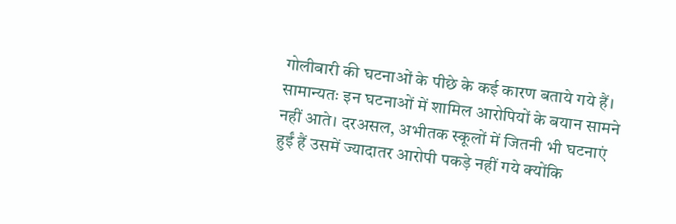गोलीबारी की घटनाओं के पीछे के कई कारण बताये गये हैं। सामान्यतः इन घटनाओं में शामिल आरोपियों के बयान सामने नहीं आते। दरअसल, अभीतक स्कूलों में जितनी भी घटनाएं हुईं हैं उसमें ज्यादातर आरोपी पकड़े नहीं गये क्योंकि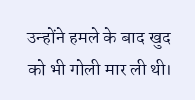उन्होंने हमले के बाद खुद को भी गोली मार ली थी।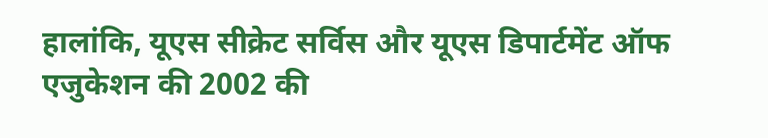हालांकि, यूएस सीक्रेट सर्विस और यूएस डिपार्टमेंट ऑफ एजुकेशन की 2002 की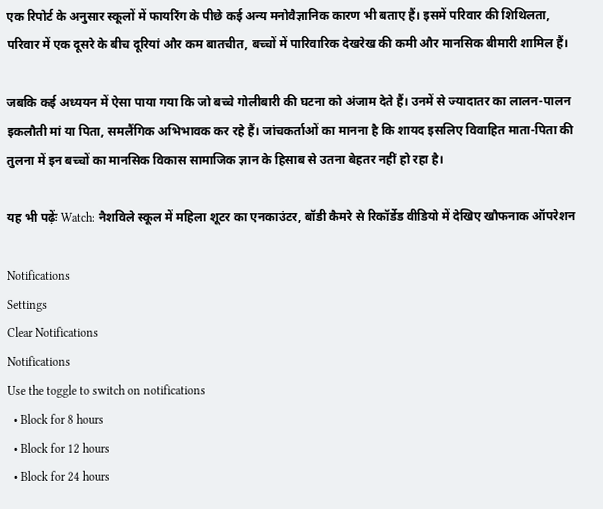एक रिपोर्ट के अनुसार स्कूलों में फायरिंग के पीछे कई अन्य मनोवैज्ञानिक कारण भी बताए हैं। इसमें परिवार की शिथिलता, परिवार में एक दूसरे के बीच दूरियां और कम बातचीत, बच्चों में पारिवारिक देखरेख की कमी और मानसिक बीमारी शामिल हैं।

जबकि कई अध्ययन में ऐसा पाया गया कि जो बच्चे गोलीबारी की घटना को अंजाम देते हैं। उनमें से ज्यादातर का लालन-पालन इकलौती मां या पिता, समलैंगिक अभिभावक कर रहे हैं। जांचकर्ताओं का मानना है कि शायद इसलिए विवाहित माता-पिता की तुलना में इन बच्चों का मानसिक विकास सामाजिक ज्ञान के हिसाब से उतना बेहतर नहीं हो रहा है।

यह भी पढ़ेंः Watch: नैशविले स्कूल में महिला शूटर का एनकाउंटर, बॉडी कैमरे से रिकॉर्डेड वीडियो में देखिए खौफनाक ऑपरेशन

Notifications
Settings
Clear Notifications
Notifications
Use the toggle to switch on notifications
  • Block for 8 hours
  • Block for 12 hours
  • Block for 24 hours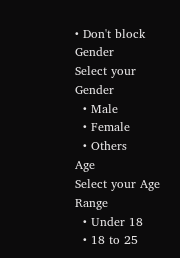• Don't block
Gender
Select your Gender
  • Male
  • Female
  • Others
Age
Select your Age Range
  • Under 18
  • 18 to 25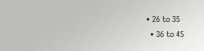• 26 to 35
  • 36 to 45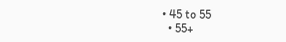• 45 to 55
  • 55+